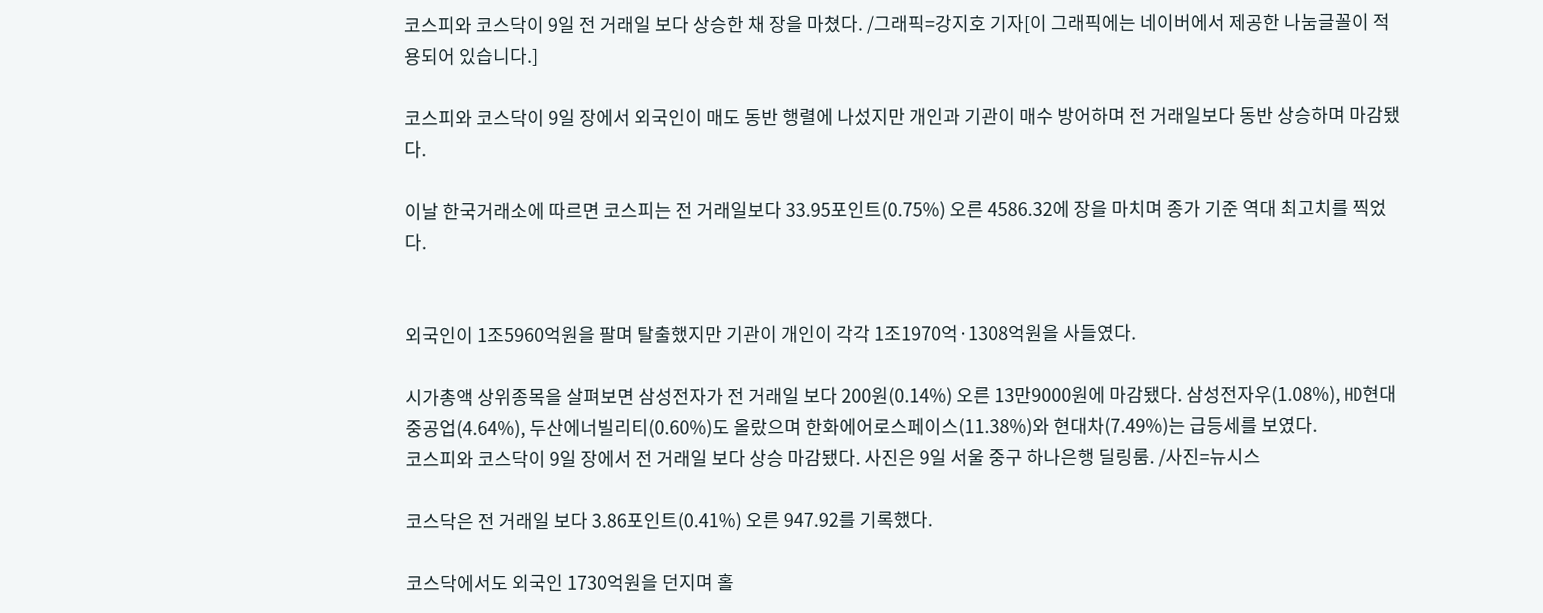코스피와 코스닥이 9일 전 거래일 보다 상승한 채 장을 마쳤다. /그래픽=강지호 기자[이 그래픽에는 네이버에서 제공한 나눔글꼴이 적용되어 있습니다.]

코스피와 코스닥이 9일 장에서 외국인이 매도 동반 행렬에 나섰지만 개인과 기관이 매수 방어하며 전 거래일보다 동반 상승하며 마감됐다.

이날 한국거래소에 따르면 코스피는 전 거래일보다 33.95포인트(0.75%) 오른 4586.32에 장을 마치며 종가 기준 역대 최고치를 찍었다.


외국인이 1조5960억원을 팔며 탈출했지만 기관이 개인이 각각 1조1970억·1308억원을 사들였다.

시가총액 상위종목을 살펴보면 삼성전자가 전 거래일 보다 200원(0.14%) 오른 13만9000원에 마감됐다. 삼성전자우(1.08%), HD현대중공업(4.64%), 두산에너빌리티(0.60%)도 올랐으며 한화에어로스페이스(11.38%)와 현대차(7.49%)는 급등세를 보였다.
코스피와 코스닥이 9일 장에서 전 거래일 보다 상승 마감됐다. 사진은 9일 서울 중구 하나은행 딜링룸. /사진=뉴시스

코스닥은 전 거래일 보다 3.86포인트(0.41%) 오른 947.92를 기록했다.

코스닥에서도 외국인 1730억원을 던지며 홀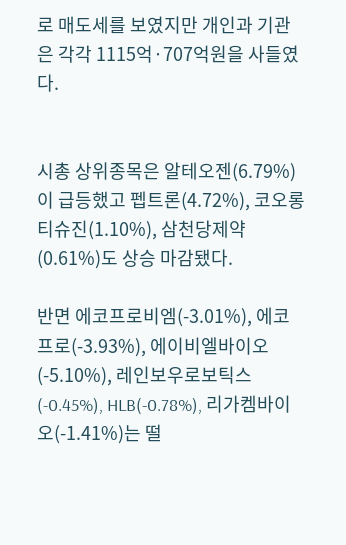로 매도세를 보였지만 개인과 기관은 각각 1115억·707억원을 사들였다.


시총 상위종목은 알테오젠(6.79%)이 급등했고 펩트론(4.72%), 코오롱티슈진(1.10%), 삼천당제약(0.61%)도 상승 마감됐다.

반면 에코프로비엠(-3.01%), 에코프로(-3.93%), 에이비엘바이오(-5.10%), 레인보우로보틱스(-0.45%), HLB(-0.78%), 리가켐바이오(-1.41%)는 떨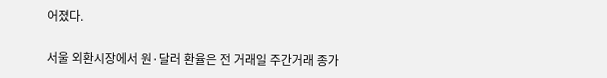어졌다.

서울 외환시장에서 원·달러 환율은 전 거래일 주간거래 종가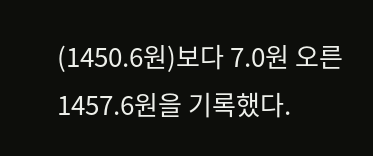(1450.6원)보다 7.0원 오른 1457.6원을 기록했다.